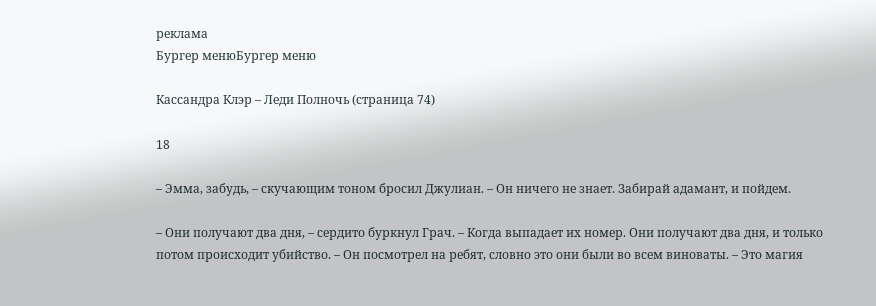реклама
Бургер менюБургер меню

Кассандра Клэр – Леди Полночь (страница 74)

18

– Эмма, забудь, – скучающим тоном бросил Джулиан. – Он ничего не знает. Забирай адамант, и пойдем.

– Они получают два дня, – сердито буркнул Грач. – Когда выпадает их номер. Они получают два дня, и только потом происходит убийство. – Он посмотрел на ребят, словно это они были во всем виноваты. – Это магия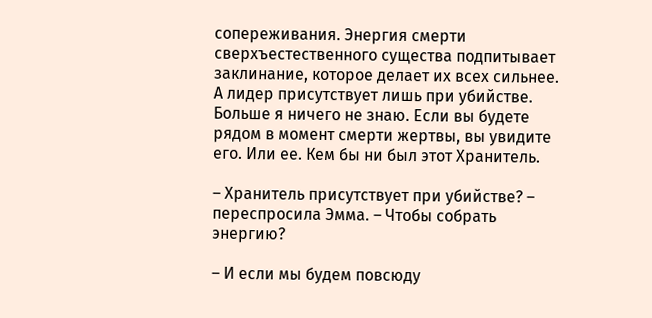сопереживания. Энергия смерти сверхъестественного существа подпитывает заклинание, которое делает их всех сильнее. А лидер присутствует лишь при убийстве. Больше я ничего не знаю. Если вы будете рядом в момент смерти жертвы, вы увидите его. Или ее. Кем бы ни был этот Хранитель.

– Хранитель присутствует при убийстве? – переспросила Эмма. – Чтобы собрать энергию?

– И если мы будем повсюду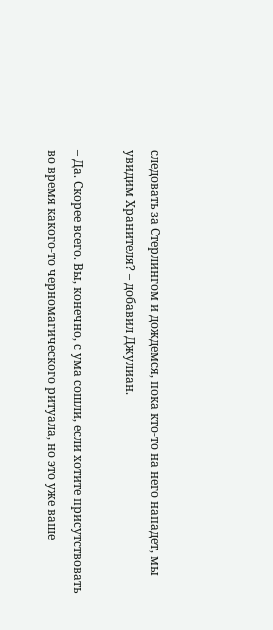следовать за Стерлингом и дождемся, пока кто-то на него нападет, мы увидим Хранителя? – добавил Джулиан.

– Да. Скорее всего. Вы, конечно, с ума сошли, если хотите присутствовать во время какого-то черномагического ритуала, но это уже ваше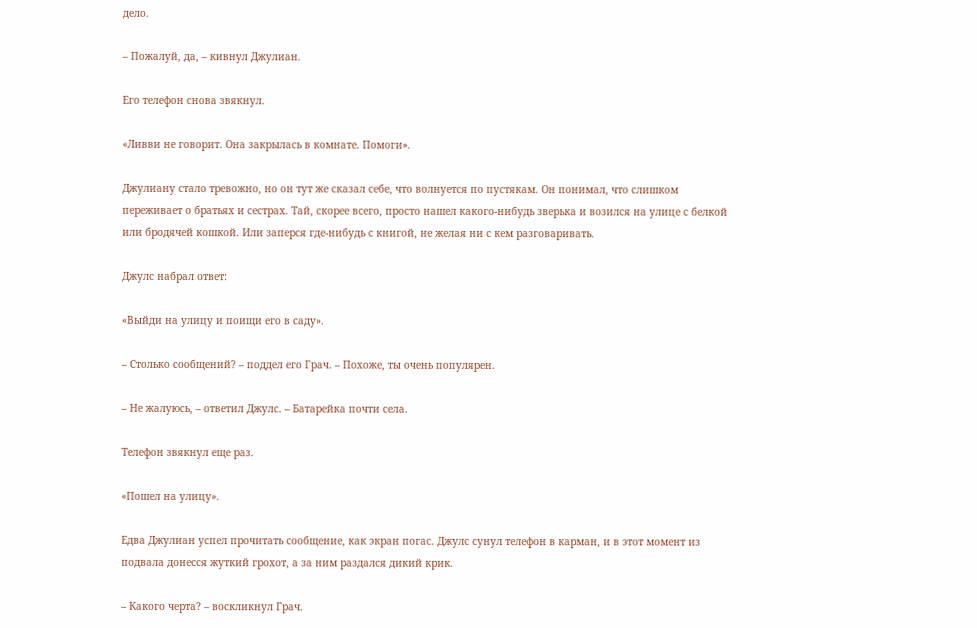дело.

– Пожалуй, да, – кивнул Джулиан.

Его телефон снова звякнул.

«Ливви не говорит. Она закрылась в комнате. Помоги».

Джулиану стало тревожно, но он тут же сказал себе, что волнуется по пустякам. Он понимал, что слишком переживает о братьях и сестрах. Тай, скорее всего, просто нашел какого-нибудь зверька и возился на улице с белкой или бродячей кошкой. Или заперся где-нибудь с книгой, не желая ни с кем разговаривать.

Джулс набрал ответ:

«Выйди на улицу и поищи его в саду».

– Столько сообщений? – поддел его Грач. – Похоже, ты очень популярен.

– Не жалуюсь, – ответил Джулс. – Батарейка почти села.

Телефон звякнул еще раз.

«Пошел на улицу».

Едва Джулиан успел прочитать сообщение, как экран погас. Джулс сунул телефон в карман, и в этот момент из подвала донесся жуткий грохот, а за ним раздался дикий крик.

– Какого черта? – воскликнул Грач.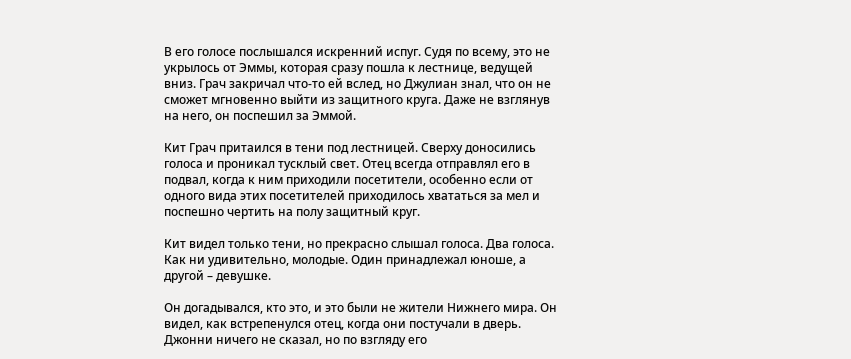В его голосе послышался искренний испуг. Судя по всему, это не укрылось от Эммы, которая сразу пошла к лестнице, ведущей вниз. Грач закричал что-то ей вслед, но Джулиан знал, что он не сможет мгновенно выйти из защитного круга. Даже не взглянув на него, он поспешил за Эммой.

Кит Грач притаился в тени под лестницей. Сверху доносились голоса и проникал тусклый свет. Отец всегда отправлял его в подвал, когда к ним приходили посетители, особенно если от одного вида этих посетителей приходилось хвататься за мел и поспешно чертить на полу защитный круг.

Кит видел только тени, но прекрасно слышал голоса. Два голоса. Как ни удивительно, молодые. Один принадлежал юноше, а другой – девушке.

Он догадывался, кто это, и это были не жители Нижнего мира. Он видел, как встрепенулся отец, когда они постучали в дверь. Джонни ничего не сказал, но по взгляду его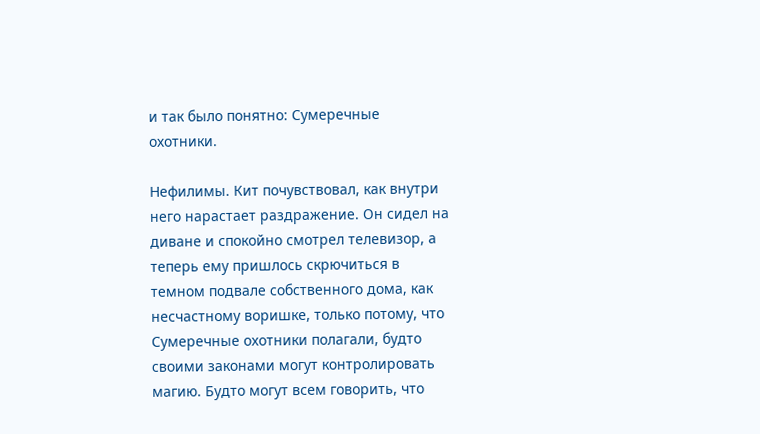и так было понятно: Сумеречные охотники.

Нефилимы. Кит почувствовал, как внутри него нарастает раздражение. Он сидел на диване и спокойно смотрел телевизор, а теперь ему пришлось скрючиться в темном подвале собственного дома, как несчастному воришке, только потому, что Сумеречные охотники полагали, будто своими законами могут контролировать магию. Будто могут всем говорить, что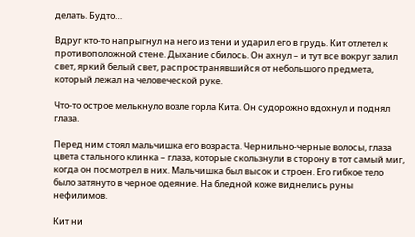делать. Будто…

Вдруг кто-то напрыгнул на него из тени и ударил его в грудь. Кит отлетел к противоположной стене. Дыхание сбилось. Он ахнул – и тут все вокруг залил свет, яркий белый свет, распространявшийся от небольшого предмета, который лежал на человеческой руке.

Что-то острое мелькнуло возле горла Кита. Он судорожно вдохнул и поднял глаза.

Перед ним стоял мальчишка его возраста. Чернильно-черные волосы, глаза цвета стального клинка – глаза, которые скользнули в сторону в тот самый миг, когда он посмотрел в них. Мальчишка был высок и строен. Его гибкое тело было затянуто в черное одеяние. На бледной коже виднелись руны нефилимов.

Кит ни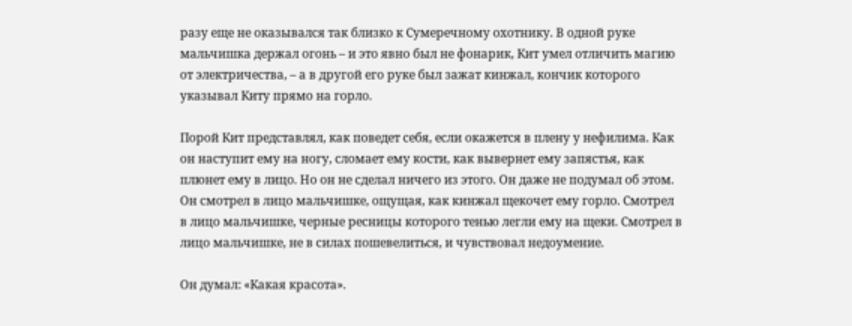разу еще не оказывался так близко к Сумеречному охотнику. В одной руке мальчишка держал огонь – и это явно был не фонарик, Кит умел отличить магию от электричества, – а в другой его руке был зажат кинжал, кончик которого указывал Киту прямо на горло.

Порой Кит представлял, как поведет себя, если окажется в плену у нефилима. Как он наступит ему на ногу, сломает ему кости, как вывернет ему запястья, как плюнет ему в лицо. Но он не сделал ничего из этого. Он даже не подумал об этом. Он смотрел в лицо мальчишке, ощущая, как кинжал щекочет ему горло. Смотрел в лицо мальчишке, черные ресницы которого тенью легли ему на щеки. Смотрел в лицо мальчишке, не в силах пошевелиться, и чувствовал недоумение.

Он думал: «Какая красота».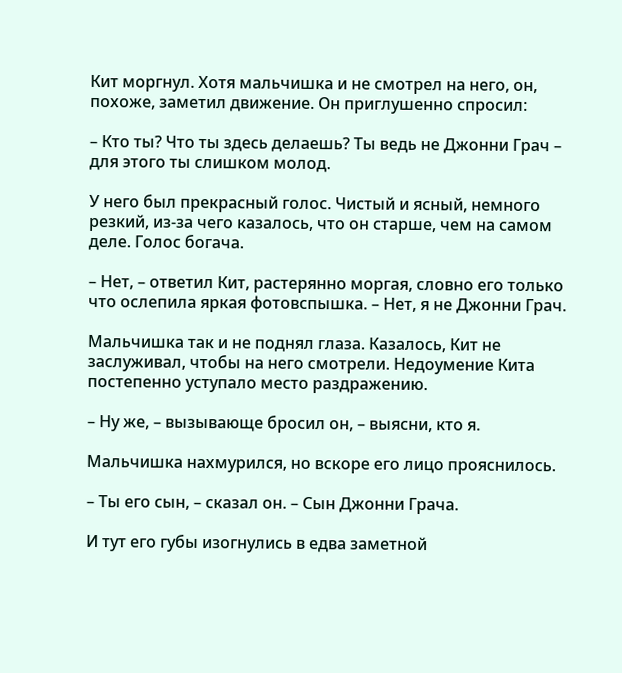Кит моргнул. Хотя мальчишка и не смотрел на него, он, похоже, заметил движение. Он приглушенно спросил:

– Кто ты? Что ты здесь делаешь? Ты ведь не Джонни Грач – для этого ты слишком молод.

У него был прекрасный голос. Чистый и ясный, немного резкий, из-за чего казалось, что он старше, чем на самом деле. Голос богача.

– Нет, – ответил Кит, растерянно моргая, словно его только что ослепила яркая фотовспышка. – Нет, я не Джонни Грач.

Мальчишка так и не поднял глаза. Казалось, Кит не заслуживал, чтобы на него смотрели. Недоумение Кита постепенно уступало место раздражению.

– Ну же, – вызывающе бросил он, – выясни, кто я.

Мальчишка нахмурился, но вскоре его лицо прояснилось.

– Ты его сын, – сказал он. – Сын Джонни Грача.

И тут его губы изогнулись в едва заметной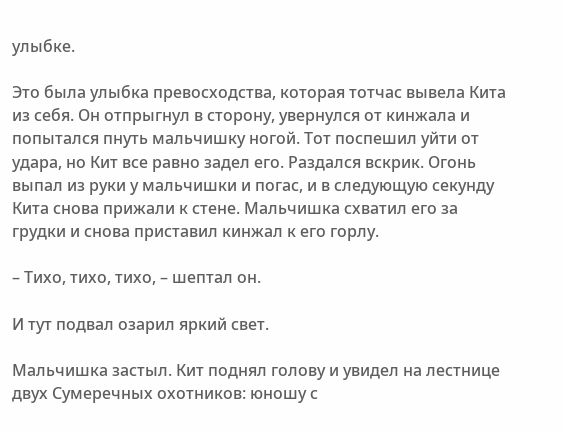улыбке.

Это была улыбка превосходства, которая тотчас вывела Кита из себя. Он отпрыгнул в сторону, увернулся от кинжала и попытался пнуть мальчишку ногой. Тот поспешил уйти от удара, но Кит все равно задел его. Раздался вскрик. Огонь выпал из руки у мальчишки и погас, и в следующую секунду Кита снова прижали к стене. Мальчишка схватил его за грудки и снова приставил кинжал к его горлу.

– Тихо, тихо, тихо, – шептал он.

И тут подвал озарил яркий свет.

Мальчишка застыл. Кит поднял голову и увидел на лестнице двух Сумеречных охотников: юношу с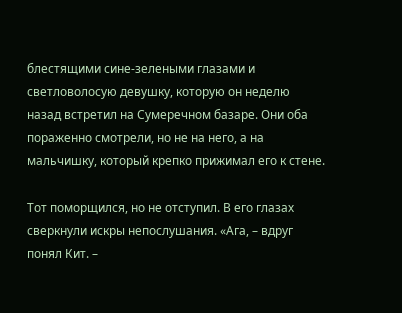блестящими сине-зелеными глазами и светловолосую девушку, которую он неделю назад встретил на Сумеречном базаре. Они оба пораженно смотрели, но не на него, а на мальчишку, который крепко прижимал его к стене.

Тот поморщился, но не отступил. В его глазах сверкнули искры непослушания. «Ага, – вдруг понял Кит. –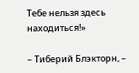Тебе нельзя здесь находиться!»

– Тиберий Блэкторн, –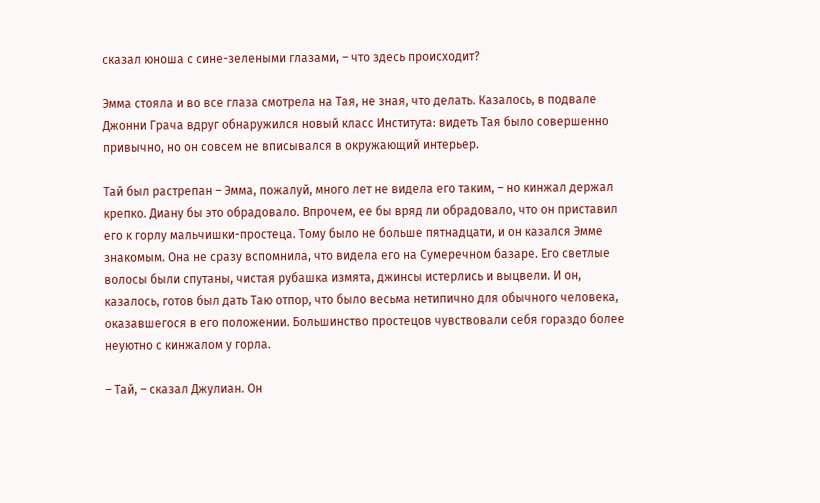сказал юноша с сине-зелеными глазами, – что здесь происходит?

Эмма стояла и во все глаза смотрела на Тая, не зная, что делать. Казалось, в подвале Джонни Грача вдруг обнаружился новый класс Института: видеть Тая было совершенно привычно, но он совсем не вписывался в окружающий интерьер.

Тай был растрепан – Эмма, пожалуй, много лет не видела его таким, – но кинжал держал крепко. Диану бы это обрадовало. Впрочем, ее бы вряд ли обрадовало, что он приставил его к горлу мальчишки-простеца. Тому было не больше пятнадцати, и он казался Эмме знакомым. Она не сразу вспомнила, что видела его на Сумеречном базаре. Его светлые волосы были спутаны, чистая рубашка измята, джинсы истерлись и выцвели. И он, казалось, готов был дать Таю отпор, что было весьма нетипично для обычного человека, оказавшегося в его положении. Большинство простецов чувствовали себя гораздо более неуютно с кинжалом у горла.

– Тай, – сказал Джулиан. Он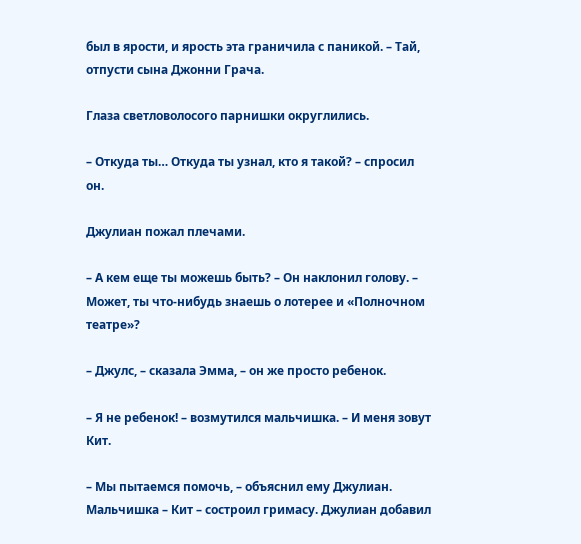был в ярости, и ярость эта граничила с паникой. – Тай, отпусти сына Джонни Грача.

Глаза светловолосого парнишки округлились.

– Откуда ты… Откуда ты узнал, кто я такой? – спросил он.

Джулиан пожал плечами.

– А кем еще ты можешь быть? – Он наклонил голову. – Может, ты что-нибудь знаешь о лотерее и «Полночном театре»?

– Джулс, – сказала Эмма, – он же просто ребенок.

– Я не ребенок! – возмутился мальчишка. – И меня зовут Кит.

– Мы пытаемся помочь, – объяснил ему Джулиан. Мальчишка – Кит – состроил гримасу. Джулиан добавил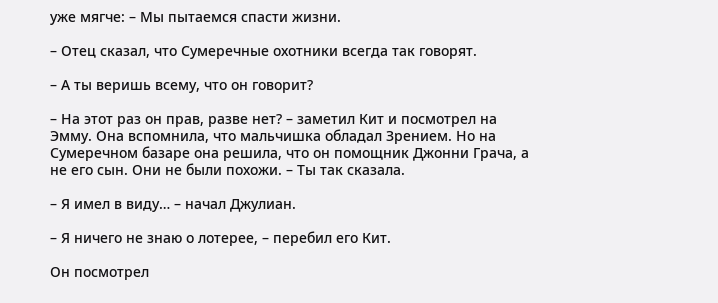уже мягче: – Мы пытаемся спасти жизни.

– Отец сказал, что Сумеречные охотники всегда так говорят.

– А ты веришь всему, что он говорит?

– На этот раз он прав, разве нет? – заметил Кит и посмотрел на Эмму. Она вспомнила, что мальчишка обладал Зрением. Но на Сумеречном базаре она решила, что он помощник Джонни Грача, а не его сын. Они не были похожи. – Ты так сказала.

– Я имел в виду… – начал Джулиан.

– Я ничего не знаю о лотерее, – перебил его Кит.

Он посмотрел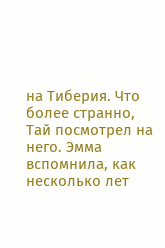на Тиберия. Что более странно, Тай посмотрел на него. Эмма вспомнила, как несколько лет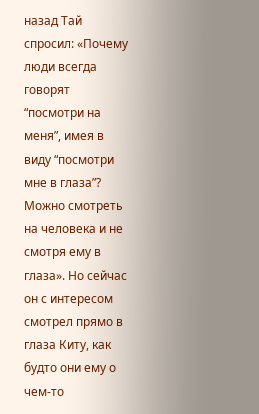назад Тай спросил: «Почему люди всегда говорят “посмотри на меня”, имея в виду “посмотри мне в глаза”? Можно смотреть на человека и не смотря ему в глаза». Но сейчас он с интересом смотрел прямо в глаза Киту, как будто они ему о чем-то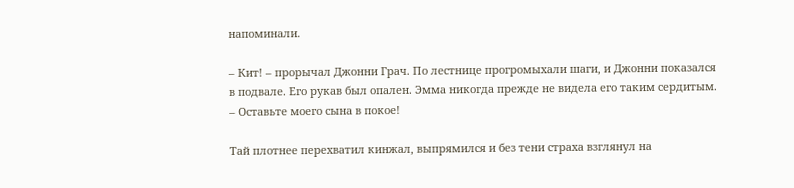напоминали.

– Кит! – прорычал Джонни Грач. По лестнице прогромыхали шаги, и Джонни показался в подвале. Его рукав был опален. Эмма никогда прежде не видела его таким сердитым. – Оставьте моего сына в покое!

Тай плотнее перехватил кинжал, выпрямился и без тени страха взглянул на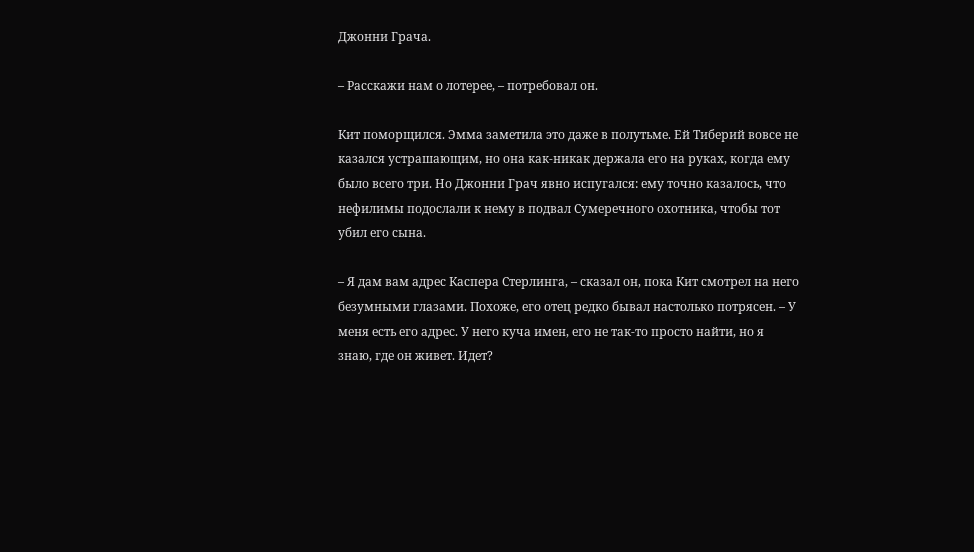Джонни Грача.

– Расскажи нам о лотерее, – потребовал он.

Кит поморщился. Эмма заметила это даже в полутьме. Ей Тиберий вовсе не казался устрашающим, но она как-никак держала его на руках, когда ему было всего три. Но Джонни Грач явно испугался: ему точно казалось, что нефилимы подослали к нему в подвал Сумеречного охотника, чтобы тот убил его сына.

– Я дам вам адрес Каспера Стерлинга, – сказал он, пока Кит смотрел на него безумными глазами. Похоже, его отец редко бывал настолько потрясен. – У меня есть его адрес. У него куча имен, его не так-то просто найти, но я знаю, где он живет. Идет?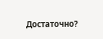Достаточно?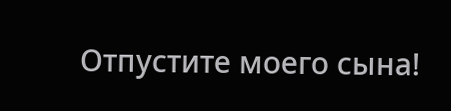Отпустите моего сына!